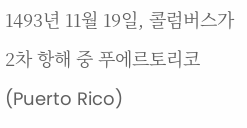1493년 11월 19일, 콜럼버스가 2차 항해 중 푸에르토리코 (Puerto Rico)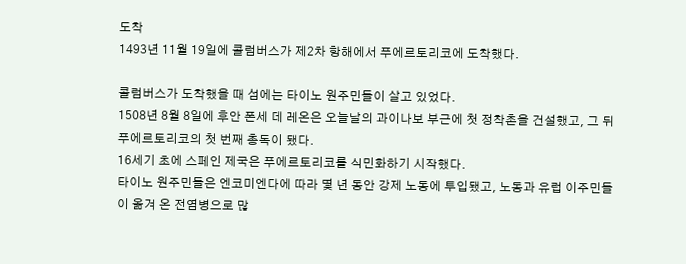도착
1493년 11월 19일에 콜럼버스가 제2차 항해에서 푸에르토리코에 도착했다.

콜럼버스가 도착했을 때 섬에는 타이노 원주민들이 살고 있었다.
1508년 8월 8일에 후안 폰세 데 레온은 오늘날의 과이나보 부근에 첫 정착촌을 건설했고, 그 뒤 푸에르토리코의 첫 번째 총독이 됐다.
16세기 초에 스페인 제국은 푸에르토리코를 식민화하기 시작했다.
타이노 원주민들은 엔코미엔다에 따라 몇 년 동안 강제 노동에 투입됐고, 노동과 유럽 이주민들이 옮겨 온 전염병으로 많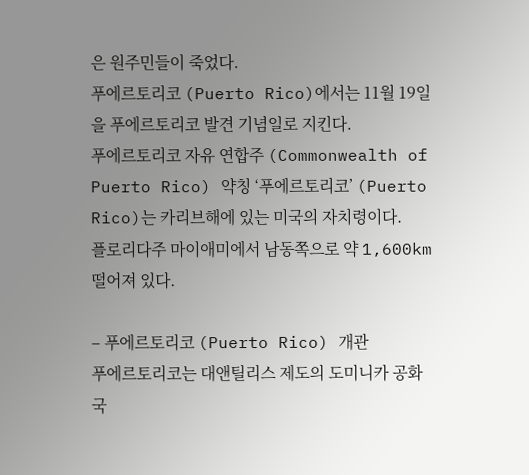은 원주민들이 죽었다.
푸에르토리코 (Puerto Rico)에서는 11월 19일을 푸에르토리코 발견 기념일로 지킨다.
푸에르토리코 자유 연합주 (Commonwealth of Puerto Rico) 약칭 ‘푸에르토리코’ (Puerto Rico)는 카리브해에 있는 미국의 자치령이다.
플로리다주 마이애미에서 남동쪽으로 약 1,600km 떨어져 있다.

– 푸에르토리코 (Puerto Rico) 개관
푸에르토리코는 대앤틸리스 제도의 도미니카 공화국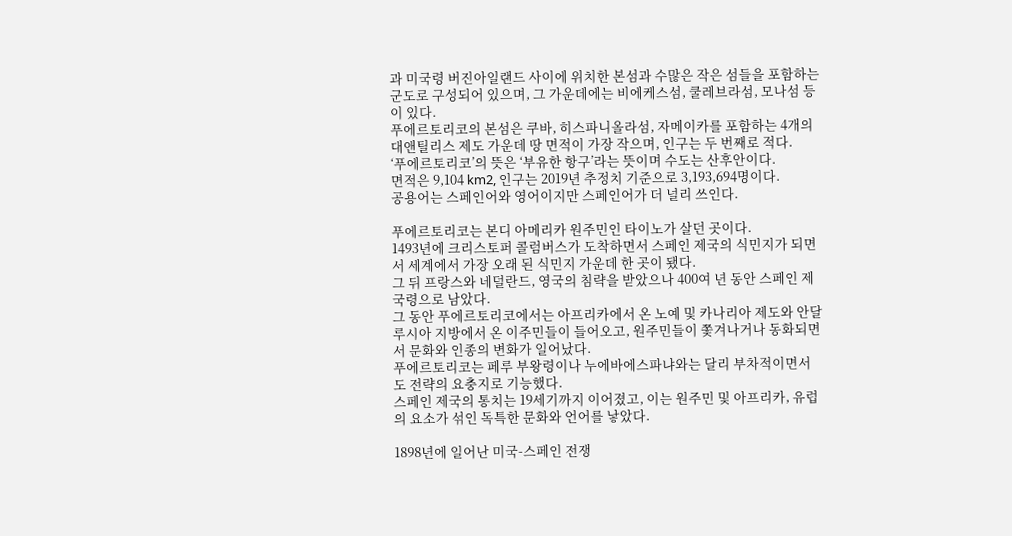과 미국령 버진아일랜드 사이에 위치한 본섬과 수많은 작은 섬들을 포함하는 군도로 구성되어 있으며, 그 가운데에는 비에케스섬, 쿨레브라섬, 모나섬 등이 있다.
푸에르토리코의 본섬은 쿠바, 히스파니올라섬, 자메이카를 포함하는 4개의 대앤틸리스 제도 가운데 땅 면적이 가장 작으며, 인구는 두 번째로 적다.
‘푸에르토리코’의 뜻은 ‘부유한 항구’라는 뜻이며 수도는 산후안이다.
면적은 9,104 km2, 인구는 2019년 추정치 기준으로 3,193,694명이다.
공용어는 스페인어와 영어이지만 스페인어가 더 널리 쓰인다.

푸에르토리코는 본디 아메리카 원주민인 타이노가 살던 곳이다.
1493년에 크리스토퍼 콜럼버스가 도착하면서 스페인 제국의 식민지가 되면서 세계에서 가장 오래 된 식민지 가운데 한 곳이 됐다.
그 뒤 프랑스와 네덜란드, 영국의 침략을 받았으나 400여 년 동안 스페인 제국령으로 남았다.
그 동안 푸에르토리코에서는 아프리카에서 온 노예 및 카나리아 제도와 안달루시아 지방에서 온 이주민들이 들어오고, 원주민들이 쫓겨나거나 동화되면서 문화와 인종의 변화가 일어났다.
푸에르토리코는 페루 부왕령이나 누에바에스파냐와는 달리 부차적이면서도 전략의 요충지로 기능했다.
스페인 제국의 통치는 19세기까지 이어졌고, 이는 원주민 및 아프리카, 유럽의 요소가 섞인 독특한 문화와 언어를 낳았다.

1898년에 일어난 미국-스페인 전쟁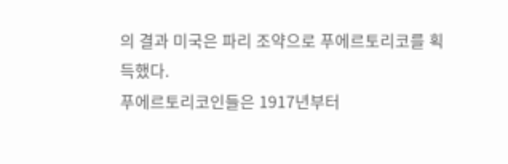의 결과 미국은 파리 조약으로 푸에르토리코를 획득했다.
푸에르토리코인들은 1917년부터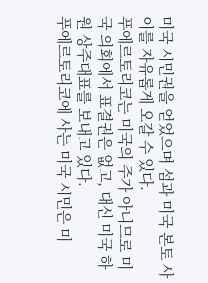미국 시민권을 얻었으며 섬과 미국 본토 사이를 자유롭게 오갈 수 있다.
푸에르토리코는 미국의 주가 아니므로 미국 의회에서 표결권은 없고, 대신 미국 하원 상주대표를 보내고 있다.
푸에르토리코에 사는 미국 시민은 미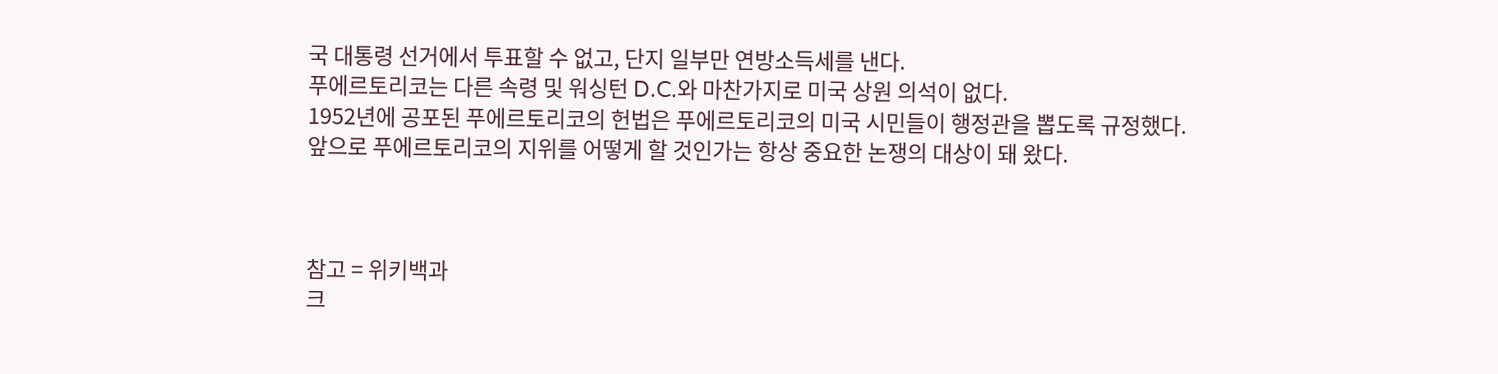국 대통령 선거에서 투표할 수 없고, 단지 일부만 연방소득세를 낸다.
푸에르토리코는 다른 속령 및 워싱턴 D.C.와 마찬가지로 미국 상원 의석이 없다.
1952년에 공포된 푸에르토리코의 헌법은 푸에르토리코의 미국 시민들이 행정관을 뽑도록 규정했다.
앞으로 푸에르토리코의 지위를 어떻게 할 것인가는 항상 중요한 논쟁의 대상이 돼 왔다.



참고 = 위키백과
크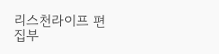리스천라이프 편집부